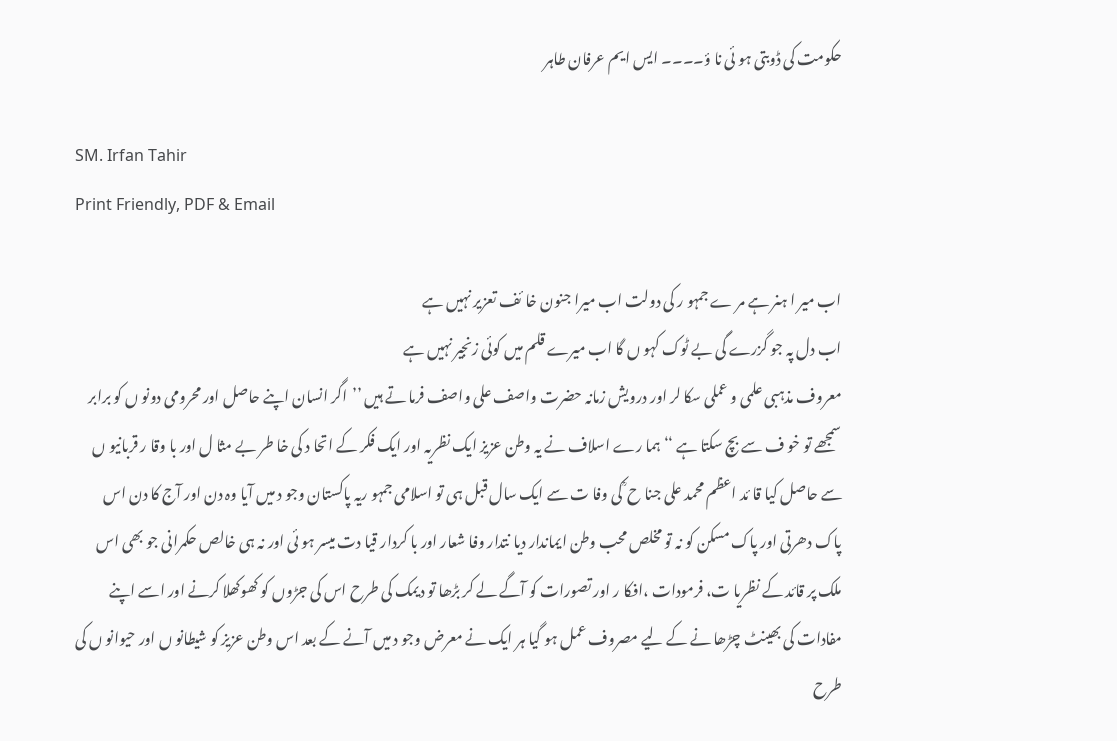حکومت کی ڈوبتی ہو ئی نا ؤ۔۔۔۔ ایس ایم عرفان طاہر

SM. Irfan Tahir
Print Friendly, PDF & Email

اب میر ا ہنر ہے مر ے جمہو ر کی دولت اب میرا جنون خا ئف تعزیر نہیں ہے
اب دل پہ جو گزرے گی بے ٹوک کہو ں گا اب میرے قلم میں کوئی زنجیر نہیں ہے
معروف مذہبی علمی و عملی سکا لر اور درویش زمانہ حضرت واصف علی واصف فرما تے ہیں ’’اگر انسان اپنے حاصل اور محرومی دونو ں کو برابر سمجھے تو خو ف سے بچ سکتا ہے ‘‘ہما رے اسلاف نے یہ وطن عزیز ایک نظریہ اور ایک فکر کے اتحا د کی خا طر بے مثا ل اور با وقا ر قربانیو ں سے حاصل کیا قا ئد اعظم محمد علی جنا ح ؒ کی وفا ت سے ایک سال قبل ہی تو اسلامی جمہو ریہ پاکستان وجو د میں آیا وہ دن اور آج کا دن اس پاک دھرتی اور پاک مسکن کو نہ تو مخلص محب وطن ایماندار دیا نتدار وفا شعار اور با کردار قیا دت میسر ہو ئی اور نہ ہی خالص حکمرانی جو بھی اس ملک پر قائد کے نظریا ت، فرمودات ،افکا ر اور تصورات کو آگے لے کر بڑھا تو دیمک کی طرح اس کی جڑوں کو کھوکھلا کرنے اور اسے اپنے مفادات کی بھینٹ چڑھا نے کے لیے مصروف عمل ہو گیا ہر ایک نے معرض وجو د میں آنے کے بعد اس وطن عزیز کو شیطانو ں اور حیوانو ں کی طرح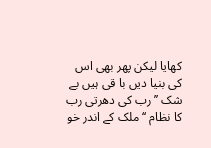کھایا لیکن پھر بھی اس کی بنیا دیں با قی ہیں بے شک ’’رب کی دھرتی رب کا نظام ‘‘ ملک کے اندر خو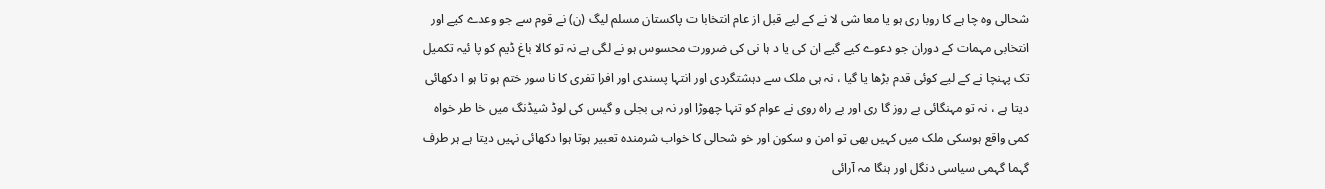شحالی وہ چا ہے کا روبا ری ہو یا معا شی لا نے کے لیے قبل از عام انتخابا ت پاکستان مسلم لیگ (ن) نے قوم سے جو وعدے کیے اور انتخابی مہمات کے دوران جو دعوے کیے گیے ان کی یا د ہا نی کی ضرورت محسوس ہو نے لگی ہے نہ تو کالا باغ ڈیم کو پا ئیہ تکمیل تک پہنچا نے کے لیے کوئی قدم بڑھا یا گیا ، نہ ہی ملک سے دہشتگردی اور انتہا پسندی اور افرا تفری کا نا سور ختم ہو تا ہو ا دکھائی دیتا ہے ، نہ تو مہنگائی بے روز گا ری اور بے راہ روی نے عوام کو تنہا چھوڑا اور نہ ہی بجلی و گیس کی لوڈ شیڈنگ میں خا طر خواہ کمی واقع ہوسکی ملک میں کہیں بھی تو امن و سکون اور خو شحالی کا خواب شرمندہ تعبیر ہوتا ہوا دکھائی نہیں دیتا ہے ہر طرف گہما گہمی سیاسی دنگل اور ہنگا مہ آرائی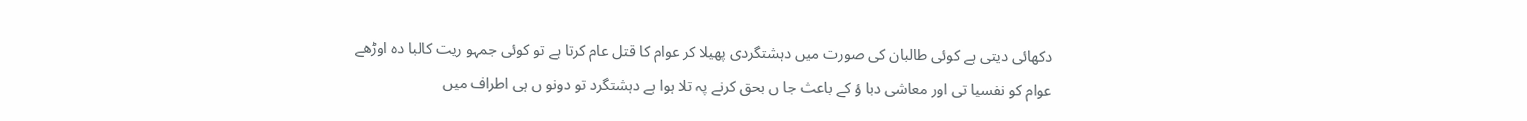دکھائی دیتی ہے کوئی طالبان کی صورت میں دہشتگردی پھیلا کر عوام کا قتل عام کرتا ہے تو کوئی جمہو ریت کالبا دہ اوڑھے عوام کو نفسیا تی اور معاشی دبا ؤ کے باعث جا ں بحق کرنے پہ تلا ہوا ہے دہشتگرد تو دونو ں ہی اطراف میں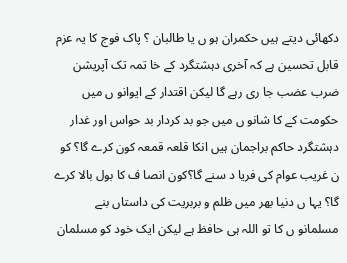دکھائی دیتے ہیں حکمران ہو ں یا طالبان ؟ پاک فوج کا یہ عزم قابل تحسین ہے کہ آخری دہشتگرد کے خا تمہ تک آپریشن ضرب عضب جا ری رہے گا لیکن اقتدار کے ایوانو ں میں حکومت کے کا شانو ں میں جو بد کردار بد حواس اور غدار دہشتگرد حاکم براجمان ہیں انکا قلعہ قمعہ کون کرے گا؟ کو ن غریب عوام کی فریا د سنے گا؟کون انصا ف کا بول بالا کرے گا؟ یہا ں دنیا بھر میں ظلم و بربریت کی داستاں بنے مسلمانو ں کا تو اللہ ہی حافظ ہے لیکن ایک خود کو مسلمان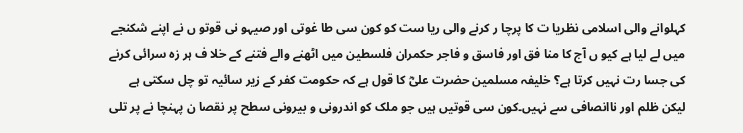کہلوانے والی اسلامی نظریا ت کا پرچا ر کرنے والی ریا ست کو کون سی طا غوتی اور صیہو نی قوتو ں نے اپنے شکنجے میں لے لیا ہے کیو ں آج کا منا فق اور فاسق و فاجر حکمران فلسطین میں اٹھنے والے فتنے کے خلا ف ہر زہ سرائی کرنے کی جسا رت نہیں کرتا ہے؟ خلیفہ مسلمین حضرت علیؓ کا قول ہے کہ حکومت کفر کے زیر سائیہ تو چل سکتی ہے لیکن ظلم اور ناانصافی سے نہیں۔کون سی قوتیں ہیں جو ملک کو اندرونی و بیرونی سطح پر نقصا ن پہنچا نے پر تلی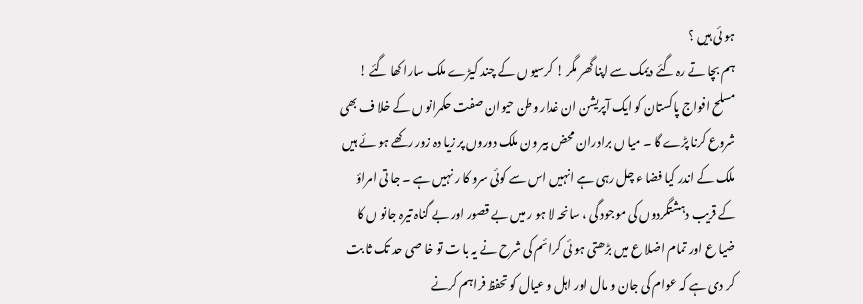ہو ئی ہیں ؟
ہم بچا تے رہ گئے دیمک سے اپنا گھر مگر ! کرسیو ں کے چند کیڑے ملک سارا کھا گئے !
مسلح افواج پاکستان کو ایک آپریشن ان غدار وطن حیوان صفت حکمرانو ں کے خلا ف بھی شروع کرنا پڑے گا ۔ میا ں برادران محض بیر ون ملک دوروں پر زیا دہ زور رکھے ہو ئے ہیں ملک کے اندر کیا فضا ء چل رہی ہے انہیں اس سے کوئی سرو کا ر نہیں ہے ۔ جا تی امراؤ کے قریب دہشتگردوں کی موجود گی ، سانحہ لا ہو ر میں بے قصور اور بے گناہ تیرہ جانو ں کا ضیا ع اور تمام اضلا ع میں بڑھتی ہو ئی کرائم کی شرح نے یہ با ت تو خا صی حد تک ثا بت کر دی ہے کہ عوام کی جان و مال اور اہل و عیال کو تحفظ فراہم کرنے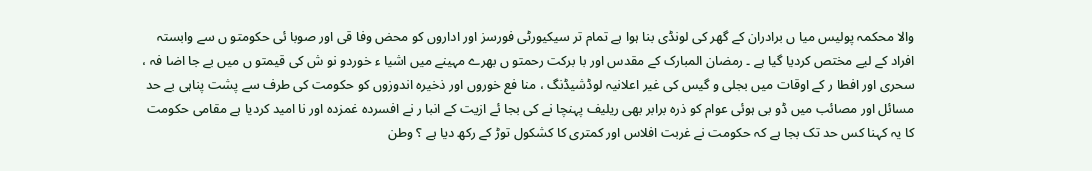والا محکمہ پولیس میا ں برادران کے گھر کی لونڈی بنا ہوا ہے تمام تر سیکیورٹی فورسز اور اداروں کو محض وفا قی اور صوبا ئی حکومتو ں سے وابستہ افراد کے لیے مختص کردیا گیا ہے ۔ رمضان المبارک کے مقدس اور با برکت رحمتو ں بھرے مہینے میں اشیا ء خوردو نو ش کی قیمتو ں میں بے جا اضا فہ ، سحری اور افطا ر کے اوقات میں بجلی و گیس کی غیر اعلانیہ لوڈشیڈنگ ، منا فع خوروں اور ذخیرہ اندوزوں کو حکومت کی طرف سے پشت پناہی بے حد مسائل اور مصائب میں ڈو بی ہوئی عوام کو ذرہ برابر بھی ریلیف پہنچا نے کی بجا ئے ازیت کے انبا ر نے افسردہ غمزدہ اور نا امید کردیا ہے مقامی حکومت کا یہ کہنا کس حد تک بجا ہے کہ حکومت نے غربت افلاس اور کمتری کا کشکول توڑ کے رکھ دیا ہے ؟ وطن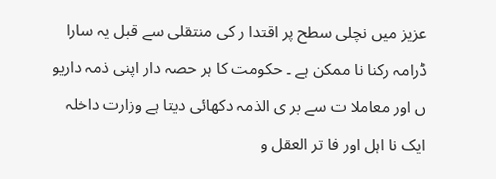عزیز میں نچلی سطح پر اقتدا ر کی منتقلی سے قبل یہ سارا ڈرامہ رکنا نا ممکن ہے ۔ حکومت کا ہر حصہ دار اپنی ذمہ داریو ں اور معاملا ت سے بر ی الذمہ دکھائی دیتا ہے وزارت داخلہ ایک نا اہل اور فا تر العقل و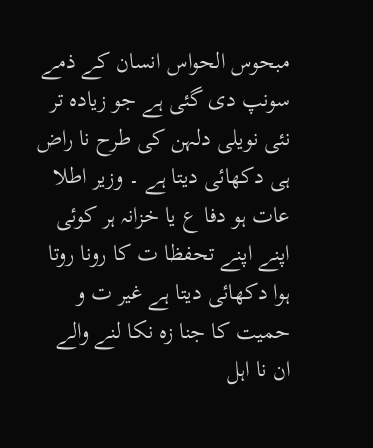مبحوس الحواس انسان کے ذمے سونپ دی گئی ہے جو زیادہ تر نئی نویلی دلہن کی طرح نا راض ہی دکھائی دیتا ہے ۔ وزیر اطلا عات ہو دفا ع یا خزانہ ہر کوئی اپنے اپنے تحفظا ت کا رونا روتا ہوا دکھائی دیتا ہے غیر ت و حمیت کا جنا زہ نکا لنے والے ان نا اہل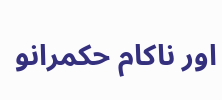اور ناکام حکمرانو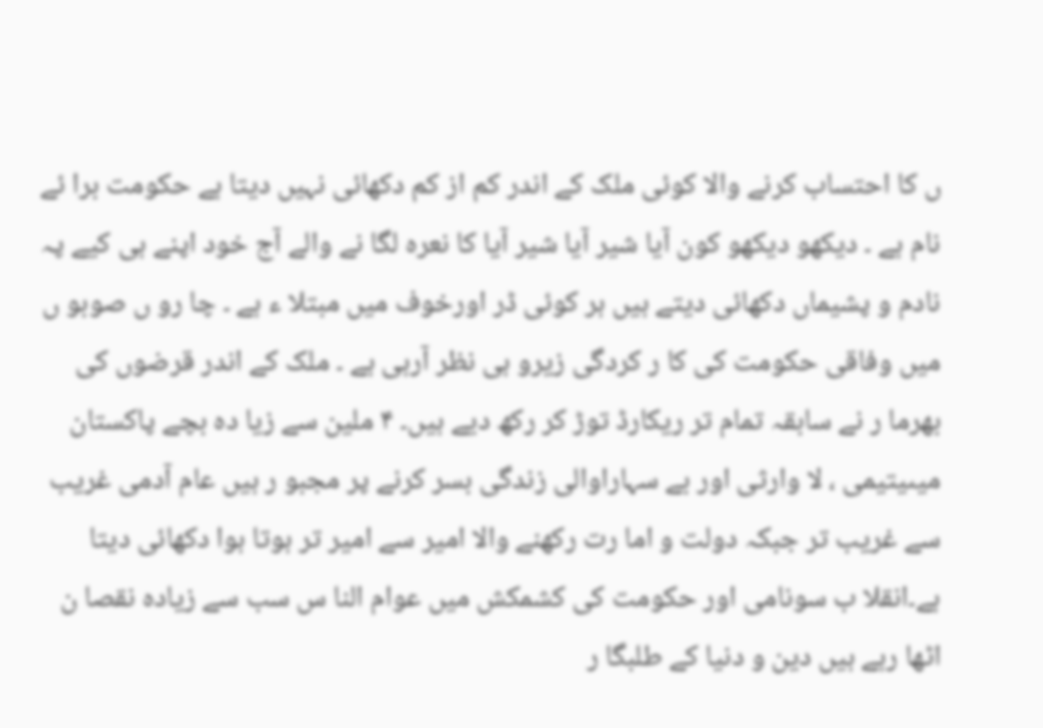ں کا احتساب کرنے والا کوئی ملک کے اندر کم از کم دکھائی نہیں دیتا ہے حکومت برا ئے نام ہے ۔ دیکھو دیکھو کون آیا شیر آیا شیر آیا کا نعرہ لگا نے والے آج خود اپنے ہی کیے پہ نادم و پشیماں دکھائی دیتے ہیں ہر کوئی ڈر اورخوف میں مبتلا ء ہے ۔ چا رو ں صوبو ں میں وفاقی حکومت کی کا ر کردگی زیرو ہی نظر آرہی ہے ۔ ملک کے اندر قرضوں کی بھرما ر نے سابقہ تمام تر ریکارڈ توڑ کر رکھ دیے ہیں۔ ۴ ملین سے زیا دہ بچے پاکستان میںیتیمی ، لا وارثی اور بے سہاراوالی زندگی بسر کرنے پر مجبو ر ہیں عام آدمی غریب سے غریب تر جبکہ دولت و اما رت رکھنے والا امیر سے امیر تر ہوتا ہوا دکھائی دیتا ہے۔انقلا ب سونامی اور حکومت کی کشمکش میں عوام النا س سب سے زیادہ نقصا ن اٹھا رہے ہیں دین و دنیا کے طلبگا ر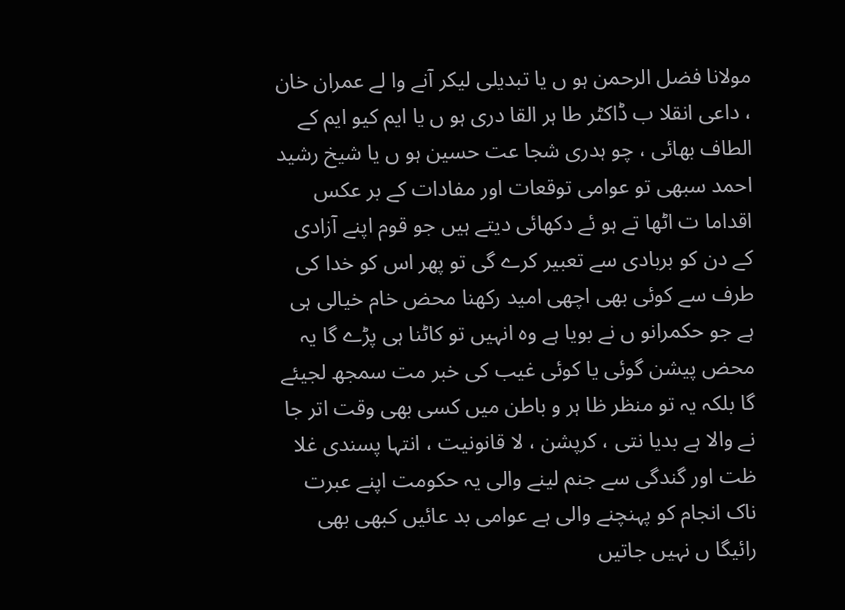مولانا فضل الرحمن ہو ں یا تبدیلی لیکر آنے وا لے عمران خان ، داعی انقلا ب ڈاکٹر طا ہر القا دری ہو ں یا ایم کیو ایم کے الطاف بھائی ، چو ہدری شجا عت حسین ہو ں یا شیخ رشید احمد سبھی تو عوامی توقعات اور مفادات کے بر عکس اقداما ت اٹھا تے ہو ئے دکھائی دیتے ہیں جو قوم اپنے آزادی کے دن کو بربادی سے تعبیر کرے گی تو پھر اس کو خدا کی طرف سے کوئی بھی اچھی امید رکھنا محض خام خیالی ہی ہے جو حکمرانو ں نے بویا ہے وہ انہیں تو کاٹنا ہی پڑے گا یہ محض پیشن گوئی یا کوئی غیب کی خبر مت سمجھ لجیئے گا بلکہ یہ تو منظر ظا ہر و باطن میں کسی بھی وقت اتر جا نے والا ہے بدیا نتی ، کرپشن ، لا قانونیت ، انتہا پسندی غلا ظت اور گندگی سے جنم لینے والی یہ حکومت اپنے عبرت ناک انجام کو پہنچنے والی ہے عوامی بد عائیں کبھی بھی رائیگا ں نہیں جاتیں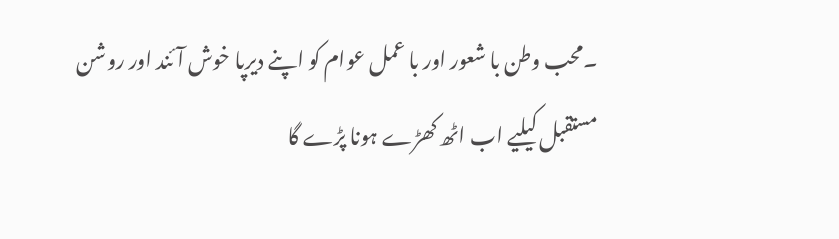۔محب وطن با شعور اور با عمل عوام کو اپنے دیرپا خوش آئند اور روشن مستقبل کیلیے اب اٹھ کھڑے ہونا پڑے گا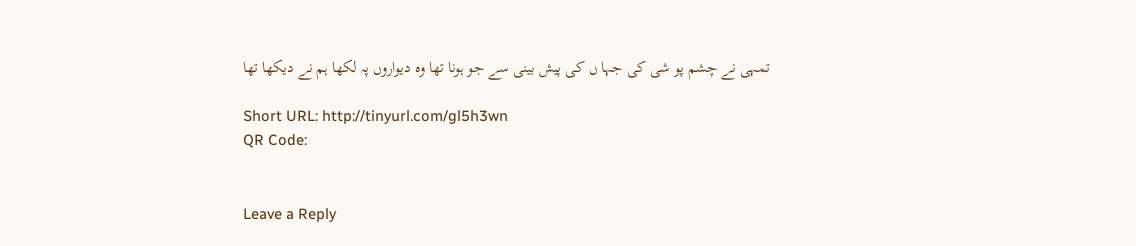تمہی نے چشم پو شی کی جہا ں کی پیش بینی سے جو ہونا تھا وہ دیواروں پہ لکھا ہم نے دیکھا تھا

Short URL: http://tinyurl.com/gl5h3wn
QR Code:


Leave a Reply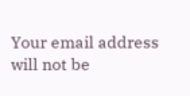Your email address will not be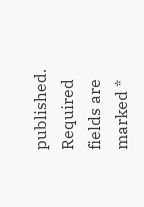published. Required fields are marked *